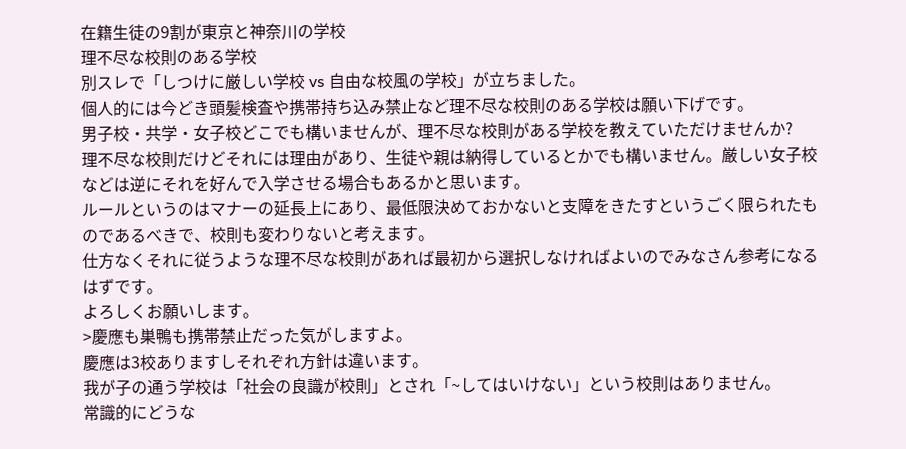在籍生徒の9割が東京と神奈川の学校
理不尽な校則のある学校
別スレで「しつけに厳しい学校 vs 自由な校風の学校」が立ちました。
個人的には今どき頭髪検査や携帯持ち込み禁止など理不尽な校則のある学校は願い下げです。
男子校・共学・女子校どこでも構いませんが、理不尽な校則がある学校を教えていただけませんか?
理不尽な校則だけどそれには理由があり、生徒や親は納得しているとかでも構いません。厳しい女子校などは逆にそれを好んで入学させる場合もあるかと思います。
ルールというのはマナーの延長上にあり、最低限決めておかないと支障をきたすというごく限られたものであるべきで、校則も変わりないと考えます。
仕方なくそれに従うような理不尽な校則があれば最初から選択しなければよいのでみなさん参考になるはずです。
よろしくお願いします。
>慶應も巣鴨も携帯禁止だった気がしますよ。
慶應は3校ありますしそれぞれ方針は違います。
我が子の通う学校は「社会の良識が校則」とされ「~してはいけない」という校則はありません。
常識的にどうな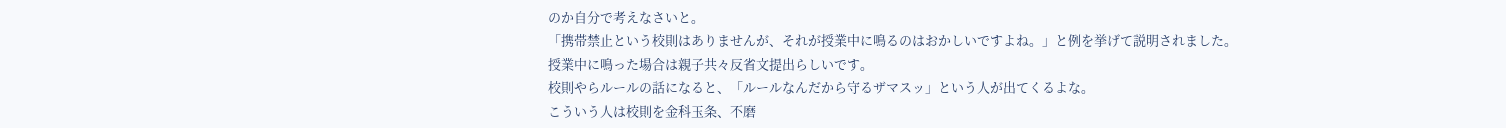のか自分で考えなさいと。
「携帯禁止という校則はありませんが、それが授業中に鳴るのはおかしいですよね。」と例を挙げて説明されました。
授業中に鳴った場合は親子共々反省文提出らしいです。
校則やらルールの話になると、「ルールなんだから守るザマスッ」という人が出てくるよな。
こういう人は校則を金科玉条、不磨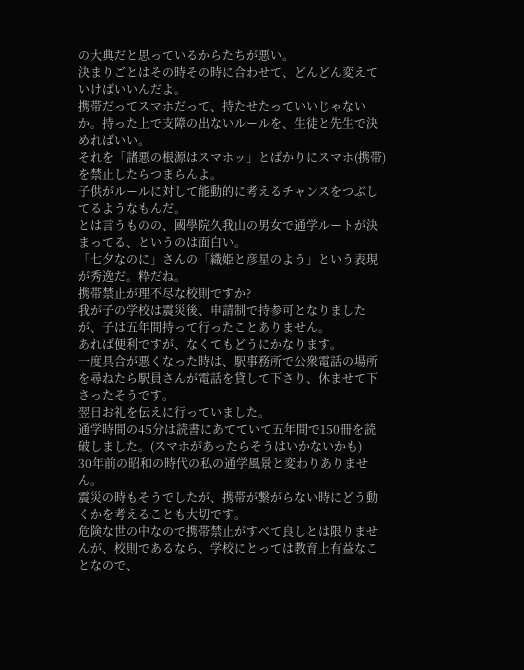の大典だと思っているからたちが悪い。
決まりごとはその時その時に合わせて、どんどん変えていけばいいんだよ。
携帯だってスマホだって、持たせたっていいじゃないか。持った上で支障の出ないルールを、生徒と先生で決めればいい。
それを「諸悪の根源はスマホッ」とばかりにスマホ(携帯)を禁止したらつまらんよ。
子供がルールに対して能動的に考えるチャンスをつぶしてるようなもんだ。
とは言うものの、國學院久我山の男女で通学ルートが決まってる、というのは面白い。
「七夕なのに」さんの「織姫と彦星のよう」という表現が秀逸だ。粋だね。
携帯禁止が理不尽な校則ですか?
我が子の学校は震災後、申請制で持参可となりましたが、子は五年間持って行ったことありません。
あれば便利ですが、なくてもどうにかなります。
一度具合が悪くなった時は、駅事務所で公衆電話の場所を尋ねたら駅員さんが電話を貸して下さり、休ませて下さったそうです。
翌日お礼を伝えに行っていました。
通学時間の45分は読書にあてていて五年間で150冊を読破しました。(スマホがあったらそうはいかないかも)
30年前の昭和の時代の私の通学風景と変わりありません。
震災の時もそうでしたが、携帯が繋がらない時にどう動くかを考えることも大切です。
危険な世の中なので携帯禁止がすべて良しとは限りませんが、校則であるなら、学校にとっては教育上有益なことなので、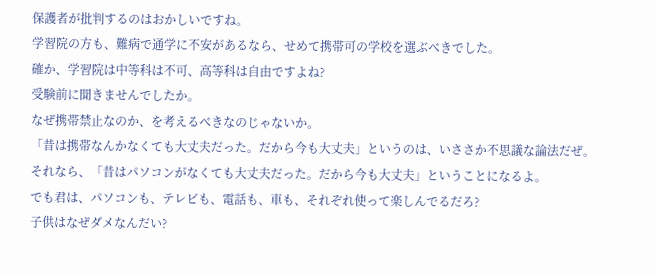保護者が批判するのはおかしいですね。
学習院の方も、難病で通学に不安があるなら、せめて携帯可の学校を選ぶべきでした。
確か、学習院は中等科は不可、高等科は自由ですよね?
受験前に聞きませんでしたか。
なぜ携帯禁止なのか、を考えるべきなのじゃないか。
「昔は携帯なんかなくても大丈夫だった。だから今も大丈夫」というのは、いささか不思議な論法だぜ。
それなら、「昔はパソコンがなくても大丈夫だった。だから今も大丈夫」ということになるよ。
でも君は、パソコンも、テレビも、電話も、車も、それぞれ使って楽しんでるだろ?
子供はなぜダメなんだい?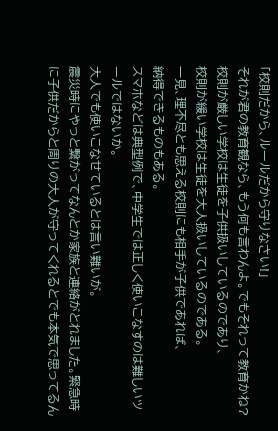「校則だから、ルールだから守りなさい!」
それが君の教育観なら、もう何も言わんよ。でもそれって教育かね?
校則が厳しい学校は生徒を子供扱いしているのであり、
校則が緩い学校は生徒を大人扱いしているのである。
一見、理不尽とも思える校則にも相手が子供であれば、
納得できるものもある。
スマホなどは典型例で、中学生では正しく使いこなすのは難しいツールではないか。
大人でも使いこなせているとは言い難いが。
震災時にやっと繋がってなんとか家族と連絡がとれました。緊急時に子供だからと周りの大人が守ってくれるとでも本気で思ってるん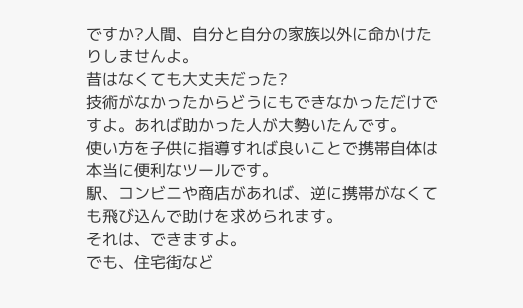ですか?人間、自分と自分の家族以外に命かけたりしませんよ。
昔はなくても大丈夫だった?
技術がなかったからどうにもできなかっただけですよ。あれば助かった人が大勢いたんです。
使い方を子供に指導すれば良いことで携帯自体は本当に便利なツールです。
駅、コンビニや商店があれば、逆に携帯がなくても飛び込んで助けを求められます。
それは、できますよ。
でも、住宅街など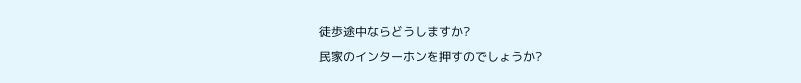徒歩途中ならどうしますか?
民家のインターホンを押すのでしょうか?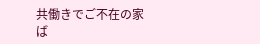共働きでご不在の家ば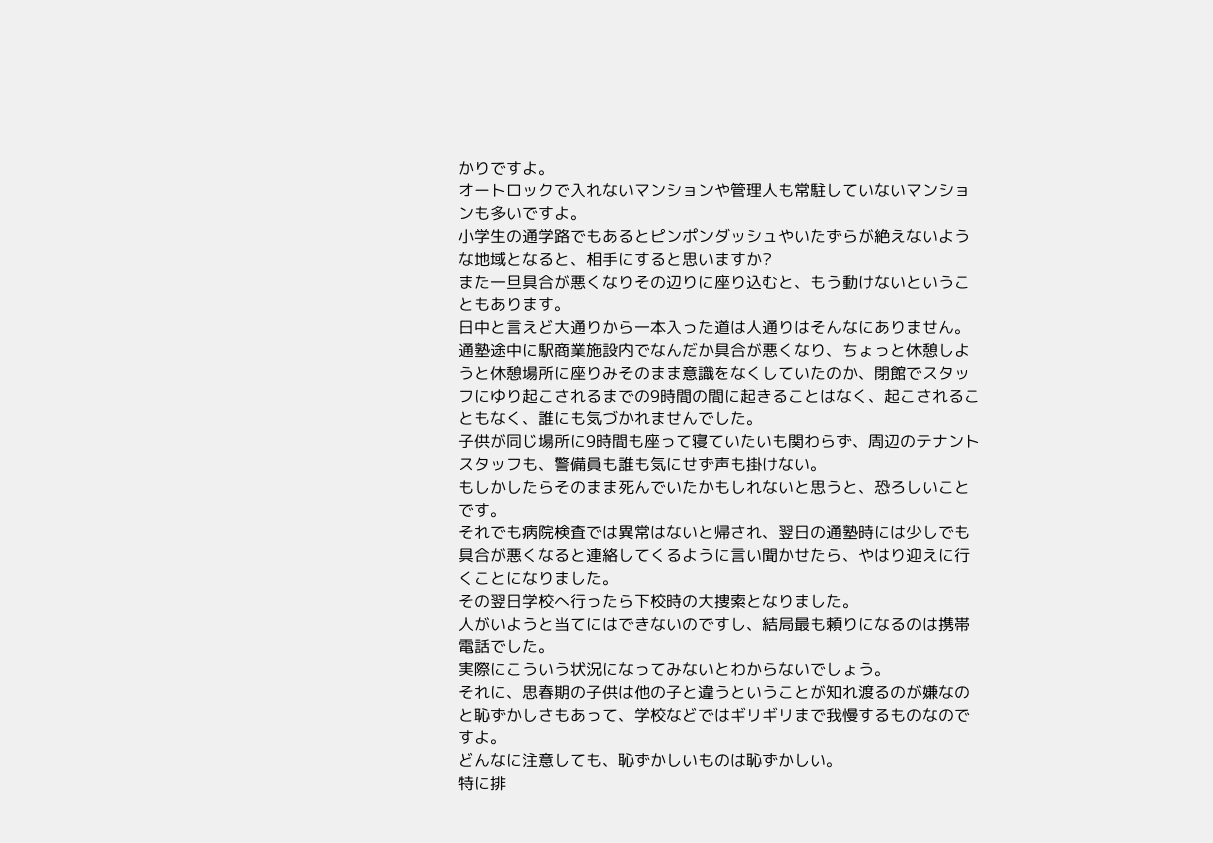かりですよ。
オートロックで入れないマンションや管理人も常駐していないマンションも多いですよ。
小学生の通学路でもあるとピンポンダッシュやいたずらが絶えないような地域となると、相手にすると思いますか?
また一旦具合が悪くなりその辺りに座り込むと、もう動けないということもあります。
日中と言えど大通りから一本入った道は人通りはそんなにありません。
通塾途中に駅商業施設内でなんだか具合が悪くなり、ちょっと休憩しようと休憩場所に座りみそのまま意識をなくしていたのか、閉館でスタッフにゆり起こされるまでの9時間の間に起きることはなく、起こされることもなく、誰にも気づかれませんでした。
子供が同じ場所に9時間も座って寝ていたいも関わらず、周辺のテナントスタッフも、警備員も誰も気にせず声も掛けない。
もしかしたらそのまま死んでいたかもしれないと思うと、恐ろしいことです。
それでも病院検査では異常はないと帰され、翌日の通塾時には少しでも具合が悪くなると連絡してくるように言い聞かせたら、やはり迎えに行くことになりました。
その翌日学校へ行ったら下校時の大捜索となりました。
人がいようと当てにはできないのですし、結局最も頼りになるのは携帯電話でした。
実際にこういう状況になってみないとわからないでしょう。
それに、思春期の子供は他の子と違うということが知れ渡るのが嫌なのと恥ずかしさもあって、学校などではギリギリまで我慢するものなのですよ。
どんなに注意しても、恥ずかしいものは恥ずかしい。
特に排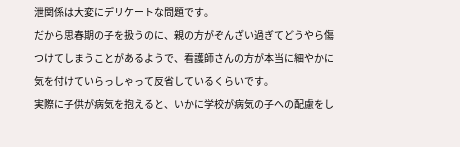泄関係は大変にデリケートな問題です。
だから思春期の子を扱うのに、親の方がぞんざい過ぎてどうやら傷つけてしまうことがあるようで、看護師さんの方が本当に細やかに気を付けていらっしゃって反省しているくらいです。
実際に子供が病気を抱えると、いかに学校が病気の子への配慮をし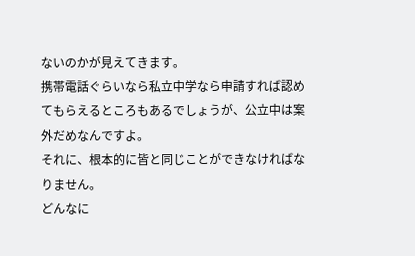ないのかが見えてきます。
携帯電話ぐらいなら私立中学なら申請すれば認めてもらえるところもあるでしょうが、公立中は案外だめなんですよ。
それに、根本的に皆と同じことができなければなりません。
どんなに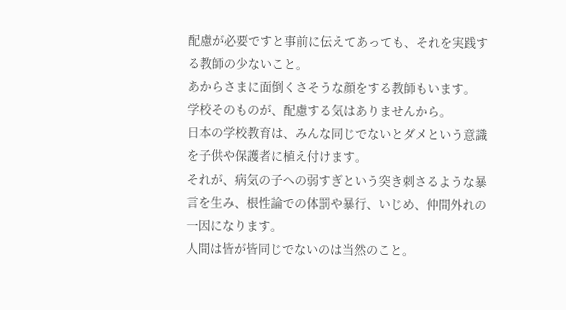配慮が必要ですと事前に伝えてあっても、それを実践する教師の少ないこと。
あからさまに面倒くさそうな顔をする教師もいます。
学校そのものが、配慮する気はありませんから。
日本の学校教育は、みんな同じでないとダメという意識を子供や保護者に植え付けます。
それが、病気の子への弱すぎという突き刺さるような暴言を生み、根性論での体罰や暴行、いじめ、仲間外れの一因になります。
人間は皆が皆同じでないのは当然のこと。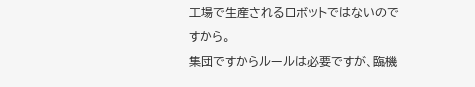工場で生産されるロボットではないのですから。
集団ですからルールは必要ですが、臨機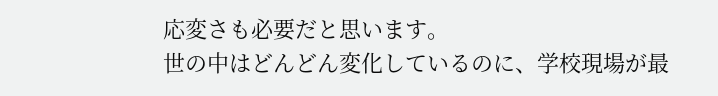応変さも必要だと思います。
世の中はどんどん変化しているのに、学校現場が最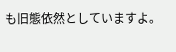も旧態依然としていますよ。